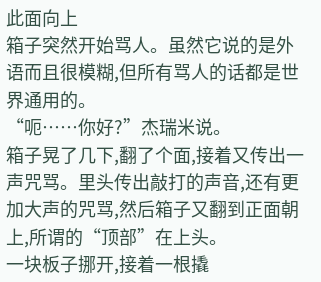此面向上
箱子突然开始骂人。虽然它说的是外语而且很模糊,但所有骂人的话都是世界通用的。
“呃……你好?”杰瑞米说。
箱子晃了几下,翻了个面,接着又传出一声咒骂。里头传出敲打的声音,还有更加大声的咒骂,然后箱子又翻到正面朝上,所谓的“顶部”在上头。
一块板子挪开,接着一根撬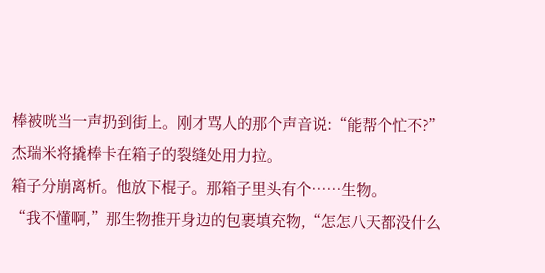棒被咣当一声扔到街上。刚才骂人的那个声音说:“能帮个忙不?”
杰瑞米将撬棒卡在箱子的裂缝处用力拉。
箱子分崩离析。他放下棍子。那箱子里头有个……生物。
“我不懂啊,”那生物推开身边的包裹填充物,“怎怎八天都没什么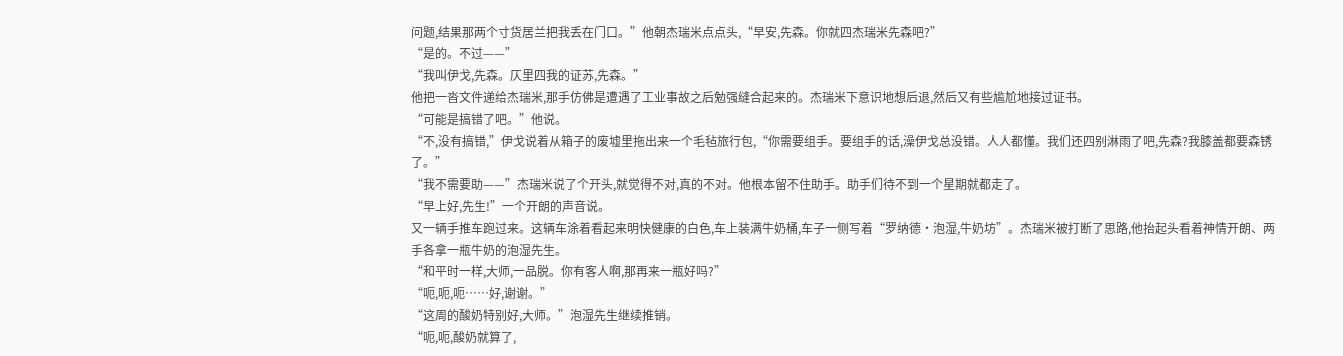问题,结果那两个寸货居兰把我丢在门口。”他朝杰瑞米点点头,“早安,先森。你就四杰瑞米先森吧?”
“是的。不过——”
“我叫伊戈,先森。仄里四我的证苏,先森。”
他把一沓文件递给杰瑞米,那手仿佛是遭遇了工业事故之后勉强缝合起来的。杰瑞米下意识地想后退,然后又有些尴尬地接过证书。
“可能是搞错了吧。”他说。
“不,没有搞错,”伊戈说着从箱子的废墟里拖出来一个毛毡旅行包,“你需要组手。要组手的话,澡伊戈总没错。人人都懂。我们还四别淋雨了吧,先森?我膝盖都要森锈了。”
“我不需要助——”杰瑞米说了个开头,就觉得不对,真的不对。他根本留不住助手。助手们待不到一个星期就都走了。
“早上好,先生!”一个开朗的声音说。
又一辆手推车跑过来。这辆车涂着看起来明快健康的白色,车上装满牛奶桶,车子一侧写着“罗纳德·泡湿,牛奶坊”。杰瑞米被打断了思路,他抬起头看着神情开朗、两手各拿一瓶牛奶的泡湿先生。
“和平时一样,大师,一品脱。你有客人啊,那再来一瓶好吗?”
“呃,呃,呃……好,谢谢。”
“这周的酸奶特别好,大师。”泡湿先生继续推销。
“呃,呃,酸奶就算了,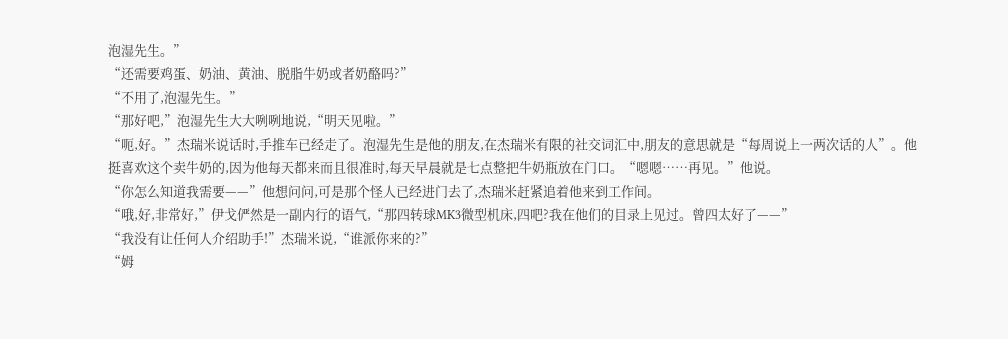泡湿先生。”
“还需要鸡蛋、奶油、黄油、脱脂牛奶或者奶酪吗?”
“不用了,泡湿先生。”
“那好吧,”泡湿先生大大咧咧地说,“明天见啦。”
“呃,好。”杰瑞米说话时,手推车已经走了。泡湿先生是他的朋友,在杰瑞米有限的社交词汇中,朋友的意思就是“每周说上一两次话的人”。他挺喜欢这个卖牛奶的,因为他每天都来而且很准时,每天早晨就是七点整把牛奶瓶放在门口。“嗯嗯……再见。”他说。
“你怎么知道我需要——”他想问问,可是那个怪人已经进门去了,杰瑞米赶紧追着他来到工作间。
“哦,好,非常好,”伊戈俨然是一副内行的语气,“那四转球MK3微型机床,四吧?我在他们的目录上见过。曾四太好了——”
“我没有让任何人介绍助手!”杰瑞米说,“谁派你来的?”
“姆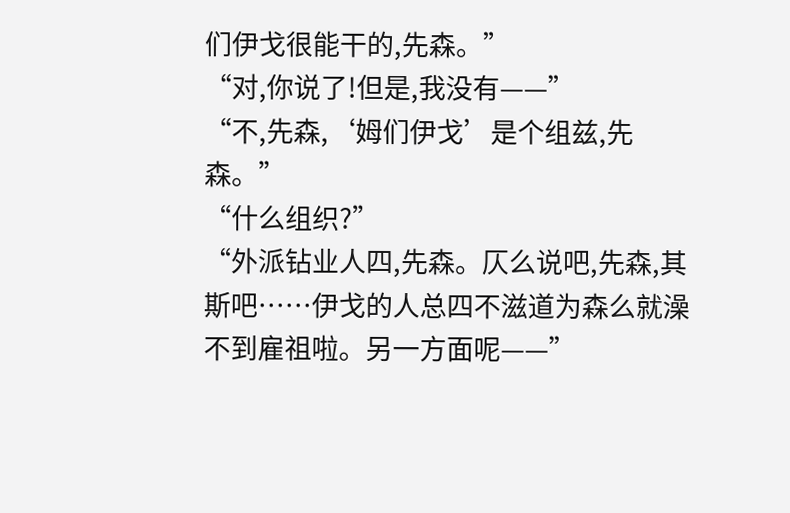们伊戈很能干的,先森。”
“对,你说了!但是,我没有——”
“不,先森,‘姆们伊戈’是个组兹,先森。”
“什么组织?”
“外派钻业人四,先森。仄么说吧,先森,其斯吧……伊戈的人总四不滋道为森么就澡不到雇祖啦。另一方面呢——”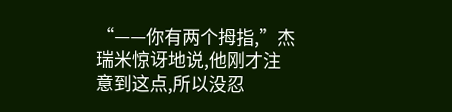“——你有两个拇指,”杰瑞米惊讶地说,他刚才注意到这点,所以没忍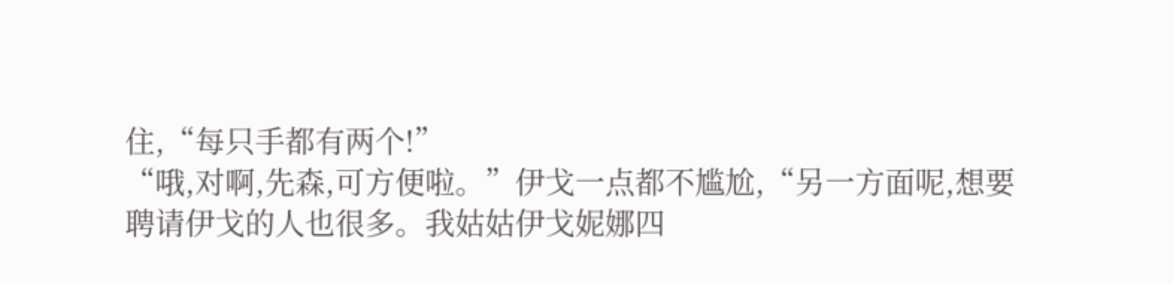住,“每只手都有两个!”
“哦,对啊,先森,可方便啦。”伊戈一点都不尴尬,“另一方面呢,想要聘请伊戈的人也很多。我姑姑伊戈妮娜四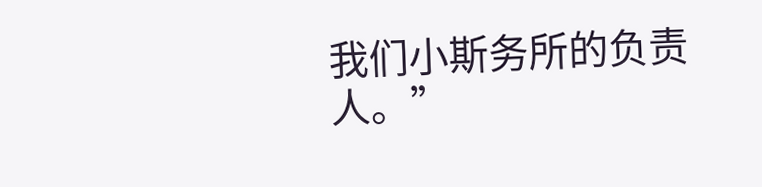我们小斯务所的负责人。”